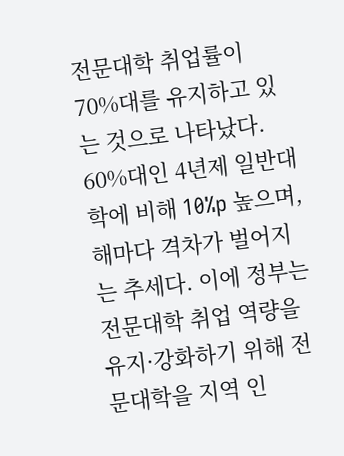전문대학 취업률이 70%대를 유지하고 있는 것으로 나타났다. 60%대인 4년제 일반대학에 비해 10%p 높으며, 해마다 격차가 벌어지는 추세다. 이에 정부는 전문대학 취업 역량을 유지·강화하기 위해 전문대학을 지역 인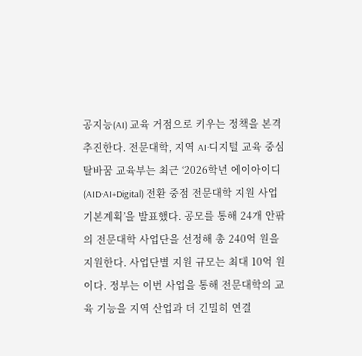공지능(AI) 교육 거점으로 키우는 정책을 본격 추진한다. 전문대학, 지역 AI·디지털 교육 중심 탈바꿈 교육부는 최근 ‘2026학년 에이아이디(AID·AI+Digital) 전환 중점 전문대학 지원 사업 기본계획’을 발표했다. 공모를 통해 24개 안팎의 전문대학 사업단을 선정해 총 240억 원을 지원한다. 사업단별 지원 규모는 최대 10억 원이다. 정부는 이번 사업을 통해 전문대학의 교육 기능을 지역 산업과 더 긴밀히 연결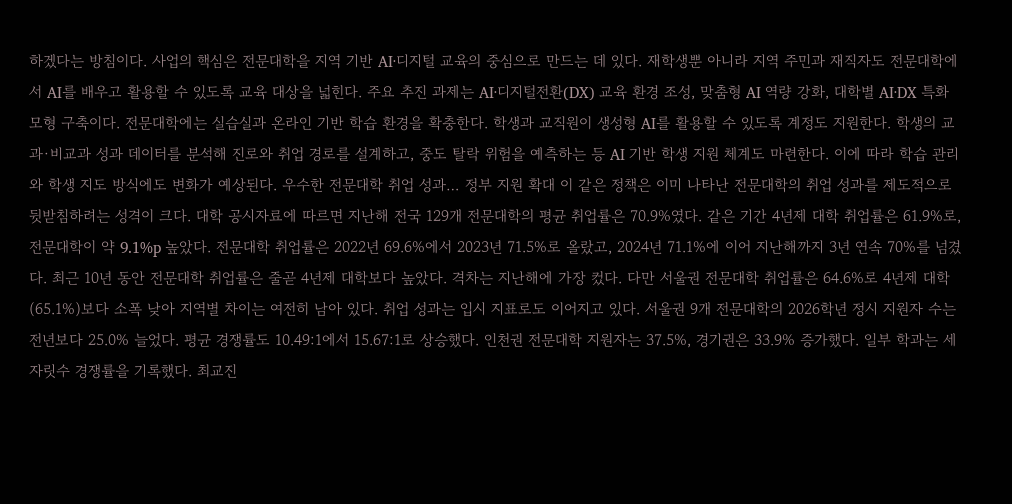하겠다는 방침이다. 사업의 핵심은 전문대학을 지역 기반 AI·디지털 교육의 중심으로 만드는 데 있다. 재학생뿐 아니라 지역 주민과 재직자도 전문대학에서 AI를 배우고 활용할 수 있도록 교육 대상을 넓힌다. 주요 추진 과제는 AI·디지털전환(DX) 교육 환경 조성, 맞춤형 AI 역량 강화, 대학별 AI·DX 특화 모형 구축이다. 전문대학에는 실습실과 온라인 기반 학습 환경을 확충한다. 학생과 교직원이 생성형 AI를 활용할 수 있도록 계정도 지원한다. 학생의 교과·비교과 성과 데이터를 분석해 진로와 취업 경로를 설계하고, 중도 탈락 위험을 예측하는 등 AI 기반 학생 지원 체계도 마련한다. 이에 따라 학습 관리와 학생 지도 방식에도 변화가 예상된다. 우수한 전문대학 취업 성과… 정부 지원 확대 이 같은 정책은 이미 나타난 전문대학의 취업 성과를 제도적으로 뒷받침하려는 성격이 크다. 대학 공시자료에 따르면 지난해 전국 129개 전문대학의 평균 취업률은 70.9%였다. 같은 기간 4년제 대학 취업률은 61.9%로, 전문대학이 약 9.1%p 높았다. 전문대학 취업률은 2022년 69.6%에서 2023년 71.5%로 올랐고, 2024년 71.1%에 이어 지난해까지 3년 연속 70%를 넘겼다. 최근 10년 동안 전문대학 취업률은 줄곧 4년제 대학보다 높았다. 격차는 지난해에 가장 컸다. 다만 서울권 전문대학 취업률은 64.6%로 4년제 대학(65.1%)보다 소폭 낮아 지역별 차이는 여전히 남아 있다. 취업 성과는 입시 지표로도 이어지고 있다. 서울권 9개 전문대학의 2026학년 정시 지원자 수는 전년보다 25.0% 늘었다. 평균 경쟁률도 10.49:1에서 15.67:1로 상승했다. 인천권 전문대학 지원자는 37.5%, 경기권은 33.9% 증가했다. 일부 학과는 세 자릿수 경쟁률을 기록했다. 최교진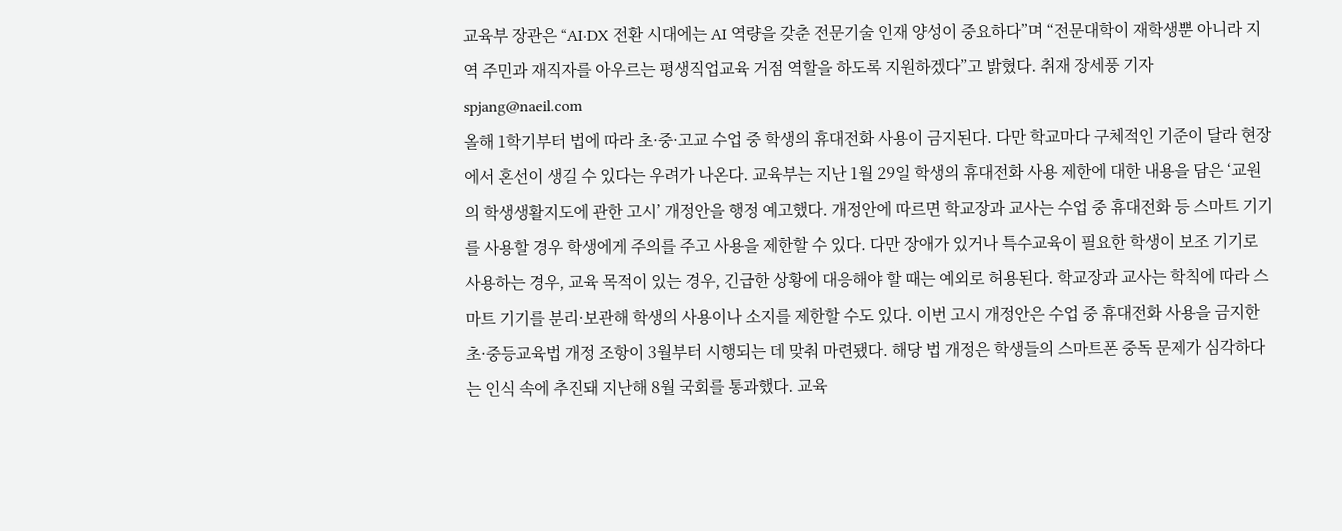교육부 장관은 “AI·DX 전환 시대에는 AI 역량을 갖춘 전문기술 인재 양성이 중요하다”며 “전문대학이 재학생뿐 아니라 지역 주민과 재직자를 아우르는 평생직업교육 거점 역할을 하도록 지원하겠다”고 밝혔다. 취재 장세풍 기자 spjang@naeil.com
올해 1학기부터 법에 따라 초·중·고교 수업 중 학생의 휴대전화 사용이 금지된다. 다만 학교마다 구체적인 기준이 달라 현장에서 혼선이 생길 수 있다는 우려가 나온다. 교육부는 지난 1월 29일 학생의 휴대전화 사용 제한에 대한 내용을 담은 ‘교원의 학생생활지도에 관한 고시’ 개정안을 행정 예고했다. 개정안에 따르면 학교장과 교사는 수업 중 휴대전화 등 스마트 기기를 사용할 경우 학생에게 주의를 주고 사용을 제한할 수 있다. 다만 장애가 있거나 특수교육이 필요한 학생이 보조 기기로 사용하는 경우, 교육 목적이 있는 경우, 긴급한 상황에 대응해야 할 때는 예외로 허용된다. 학교장과 교사는 학칙에 따라 스마트 기기를 분리·보관해 학생의 사용이나 소지를 제한할 수도 있다. 이번 고시 개정안은 수업 중 휴대전화 사용을 금지한 초·중등교육법 개정 조항이 3월부터 시행되는 데 맞춰 마련됐다. 해당 법 개정은 학생들의 스마트폰 중독 문제가 심각하다는 인식 속에 추진돼 지난해 8월 국회를 통과했다. 교육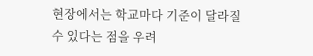현장에서는 학교마다 기준이 달라질 수 있다는 점을 우려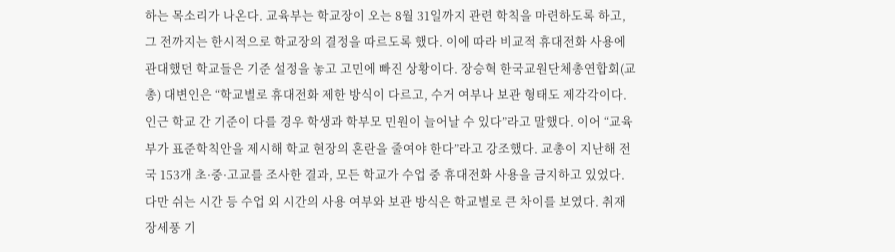하는 목소리가 나온다. 교육부는 학교장이 오는 8월 31일까지 관련 학칙을 마련하도록 하고, 그 전까지는 한시적으로 학교장의 결정을 따르도록 했다. 이에 따라 비교적 휴대전화 사용에 관대했던 학교들은 기준 설정을 놓고 고민에 빠진 상황이다. 장승혁 한국교원단체총연합회(교총) 대변인은 “학교별로 휴대전화 제한 방식이 다르고, 수거 여부나 보관 형태도 제각각이다. 인근 학교 간 기준이 다를 경우 학생과 학부모 민원이 늘어날 수 있다”라고 말했다. 이어 “교육부가 표준학칙안을 제시해 학교 현장의 혼란을 줄여야 한다”라고 강조했다. 교총이 지난해 전국 153개 초·중·고교를 조사한 결과, 모든 학교가 수업 중 휴대전화 사용을 금지하고 있었다. 다만 쉬는 시간 등 수업 외 시간의 사용 여부와 보관 방식은 학교별로 큰 차이를 보였다. 취재 장세풍 기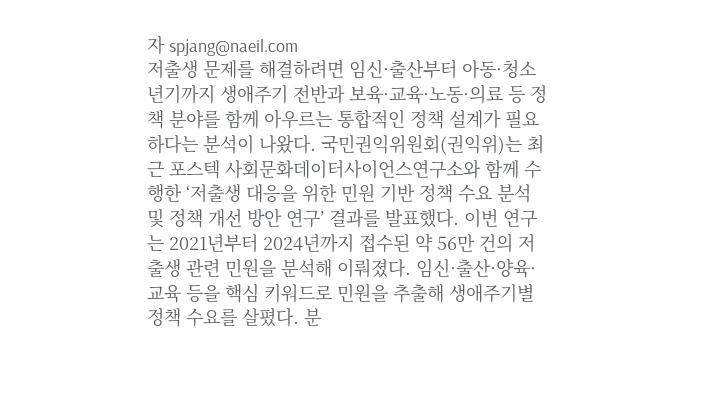자 spjang@naeil.com
저출생 문제를 해결하려면 임신·출산부터 아동·청소년기까지 생애주기 전반과 보육·교육·노동·의료 등 정책 분야를 함께 아우르는 통합적인 정책 설계가 필요하다는 분석이 나왔다. 국민권익위원회(권익위)는 최근 포스텍 사회문화데이터사이언스연구소와 함께 수행한 ‘저출생 대응을 위한 민원 기반 정책 수요 분석 및 정책 개선 방안 연구’ 결과를 발표했다. 이번 연구는 2021년부터 2024년까지 접수된 약 56만 건의 저출생 관련 민원을 분석해 이뤄졌다. 임신·출산·양육·교육 등을 핵심 키워드로 민원을 추출해 생애주기별 정책 수요를 살폈다. 분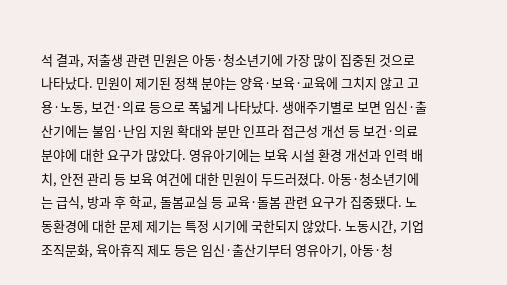석 결과, 저출생 관련 민원은 아동·청소년기에 가장 많이 집중된 것으로 나타났다. 민원이 제기된 정책 분야는 양육·보육·교육에 그치지 않고 고용·노동, 보건·의료 등으로 폭넓게 나타났다. 생애주기별로 보면 임신·출산기에는 불임·난임 지원 확대와 분만 인프라 접근성 개선 등 보건·의료 분야에 대한 요구가 많았다. 영유아기에는 보육 시설 환경 개선과 인력 배치, 안전 관리 등 보육 여건에 대한 민원이 두드러졌다. 아동·청소년기에는 급식, 방과 후 학교, 돌봄교실 등 교육·돌봄 관련 요구가 집중됐다. 노동환경에 대한 문제 제기는 특정 시기에 국한되지 않았다. 노동시간, 기업 조직문화, 육아휴직 제도 등은 임신·출산기부터 영유아기, 아동·청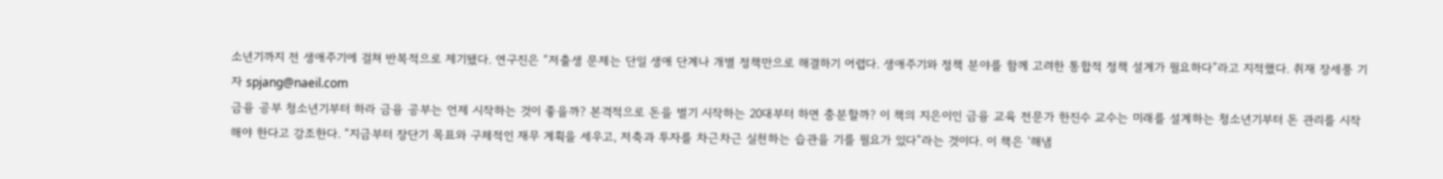소년기까지 전 생애주기에 걸쳐 반복적으로 제기됐다. 연구진은 “저출생 문제는 단일 생애 단계나 개별 정책만으로 해결하기 어렵다. 생애주기와 정책 분야를 함께 고려한 통합적 정책 설계가 필요하다”라고 지적했다. 취재 장세풍 기자 spjang@naeil.com
금융 공부 청소년기부터 하라 금융 공부는 언제 시작하는 것이 좋을까? 본격적으로 돈을 벌기 시작하는 20대부터 하면 충분할까? 이 책의 지은이인 금융 교육 전문가 한진수 교수는 미래를 설계하는 청소년기부터 돈 관리를 시작해야 한다고 강조한다. “지금부터 장단기 목표와 구체적인 재무 계획을 세우고, 저축과 투자를 차근차근 실천하는 습관을 기를 필요가 있다”라는 것이다. 이 책은 ‘해냄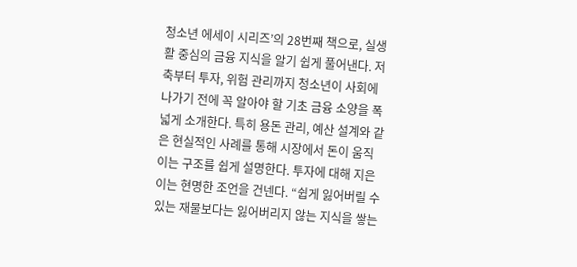청소년 에세이 시리즈’의 28번째 책으로, 실생활 중심의 금융 지식을 알기 쉽게 풀어낸다. 저축부터 투자, 위험 관리까지 청소년이 사회에 나가기 전에 꼭 알아야 할 기초 금융 소양을 폭넓게 소개한다. 특히 용돈 관리, 예산 설계와 같은 현실적인 사례를 통해 시장에서 돈이 움직이는 구조를 쉽게 설명한다. 투자에 대해 지은이는 현명한 조언을 건넨다. “쉽게 잃어버릴 수 있는 재물보다는 잃어버리지 않는 지식을 쌓는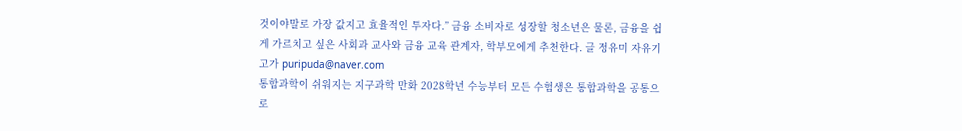것이야말로 가장 값지고 효율적인 투자다.” 금융 소비자로 성장할 청소년은 물론, 금융을 쉽게 가르치고 싶은 사회과 교사와 금융 교육 관계자, 학부모에게 추천한다. 글 정유미 자유기고가 puripuda@naver.com
통합과학이 쉬워지는 지구과학 만화 2028학년 수능부터 모든 수험생은 통합과학을 공통으로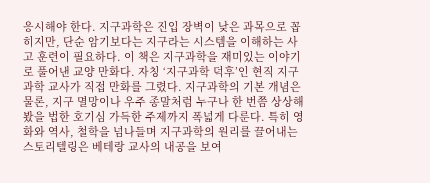응시해야 한다. 지구과학은 진입 장벽이 낮은 과목으로 꼽히지만, 단순 암기보다는 지구라는 시스템을 이해하는 사고 훈련이 필요하다. 이 책은 지구과학을 재미있는 이야기로 풀어낸 교양 만화다. 자칭 ‘지구과학 덕후’인 현직 지구과학 교사가 직접 만화를 그렸다. 지구과학의 기본 개념은 물론, 지구 멸망이나 우주 종말처럼 누구나 한 번쯤 상상해봤을 법한 호기심 가득한 주제까지 폭넓게 다룬다. 특히 영화와 역사, 철학을 넘나들며 지구과학의 원리를 끌어내는 스토리텔링은 베테랑 교사의 내공을 보여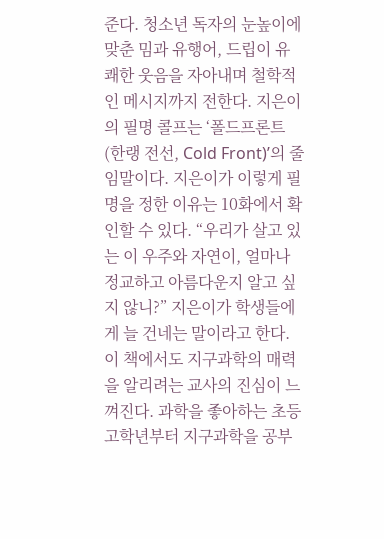준다. 청소년 독자의 눈높이에 맞춘 밈과 유행어, 드립이 유쾌한 웃음을 자아내며 철학적인 메시지까지 전한다. 지은이의 필명 콜프는 ‘폴드프론트(한랭 전선, Cold Front)’의 줄임말이다. 지은이가 이렇게 필명을 정한 이유는 10화에서 확인할 수 있다. “우리가 살고 있는 이 우주와 자연이, 얼마나 정교하고 아름다운지 알고 싶지 않니?” 지은이가 학생들에게 늘 건네는 말이라고 한다. 이 책에서도 지구과학의 매력을 알리려는 교사의 진심이 느껴진다. 과학을 좋아하는 초등 고학년부터 지구과학을 공부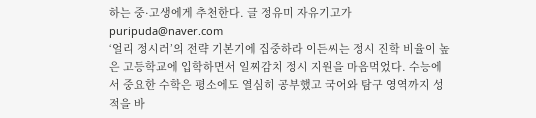하는 중·고생에게 추천한다. 글 정유미 자유기고가 puripuda@naver.com
‘얼리 정시러’의 전략 기본기에 집중하라 이든씨는 정시 진학 비율이 높은 고등학교에 입학하면서 일찌감치 정시 지원을 마음먹었다. 수능에서 중요한 수학은 평소에도 열심히 공부했고 국어와 탐구 영역까지 성적을 바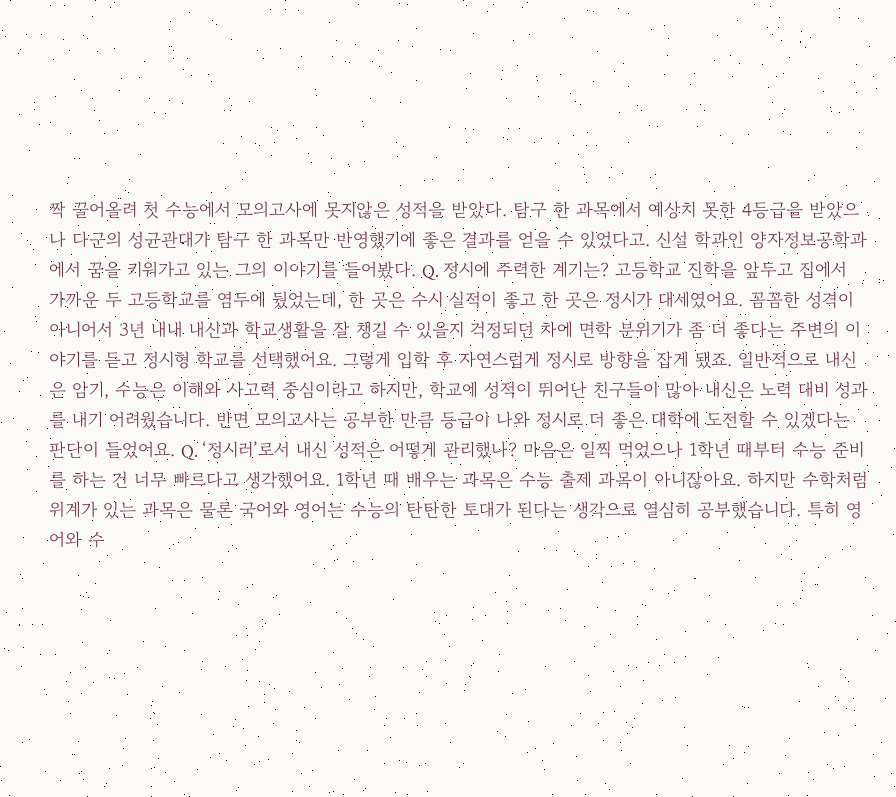짝 끌어올려 첫 수능에서 모의고사에 못지않은 성적을 받았다. 탐구 한 과목에서 예상치 못한 4등급을 받았으나 다군의 성균관대가 탐구 한 과목만 반영했기에 좋은 결과를 얻을 수 있었다고. 신설 학과인 양자정보공학과에서 꿈을 키워가고 있는 그의 이야기를 들어봤다. Q. 정시에 주력한 계기는? 고등학교 진학을 앞두고 집에서 가까운 두 고등학교를 염두에 뒀었는데, 한 곳은 수시 실적이 좋고 한 곳은 정시가 대세였어요. 꼼꼼한 성격이 아니어서 3년 내내 내신과 학교생활을 잘 챙길 수 있을지 걱정되던 차에 면학 분위기가 좀 더 좋다는 주변의 이야기를 듣고 정시형 학교를 선택했어요. 그렇게 입학 후 자연스럽게 정시로 방향을 잡게 됐죠. 일반적으로 내신은 암기, 수능은 이해와 사고력 중심이라고 하지만, 학교에 성적이 뛰어난 친구들이 많아 내신은 노력 대비 성과를 내기 어려웠습니다. 반면 모의고사는 공부한 만큼 등급이 나와 정시로 더 좋은 대학에 도전할 수 있겠다는 판단이 들었어요. Q. ‘정시러’로서 내신 성적은 어떻게 관리했나? 마음은 일찍 먹었으나 1학년 때부터 수능 준비를 하는 건 너무 빠르다고 생각했어요. 1학년 때 배우는 과목은 수능 출제 과목이 아니잖아요. 하지만 수학처럼 위계가 있는 과목은 물론 국어와 영어는 수능의 탄탄한 토대가 된다는 생각으로 열심히 공부했습니다. 특히 영어와 수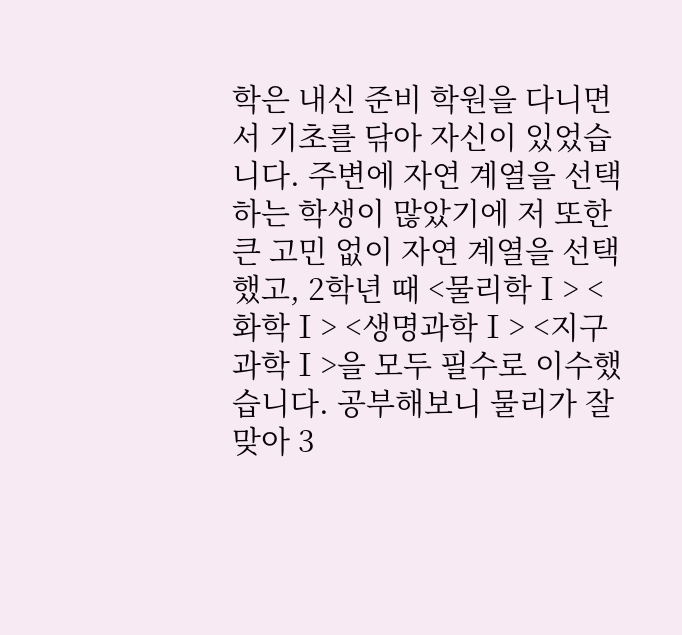학은 내신 준비 학원을 다니면서 기초를 닦아 자신이 있었습니다. 주변에 자연 계열을 선택하는 학생이 많았기에 저 또한 큰 고민 없이 자연 계열을 선택했고, 2학년 때 <물리학Ⅰ> <화학Ⅰ> <생명과학Ⅰ> <지구과학Ⅰ>을 모두 필수로 이수했습니다. 공부해보니 물리가 잘 맞아 3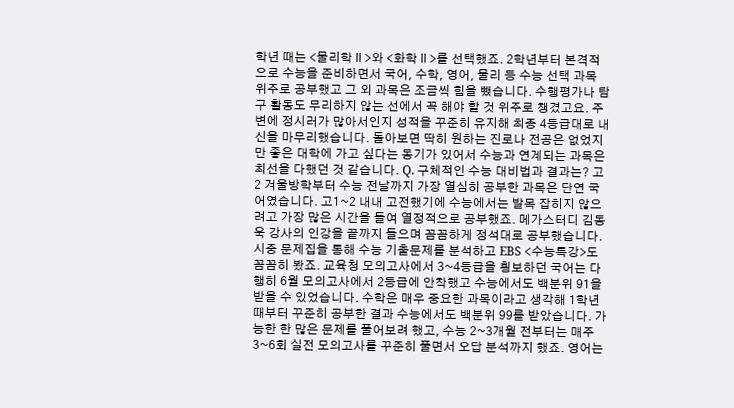학년 때는 <물리학Ⅱ>와 <화학Ⅱ>를 선택했죠. 2학년부터 본격적으로 수능을 준비하면서 국어, 수학, 영어, 물리 등 수능 선택 과목 위주로 공부했고 그 외 과목은 조금씩 힘을 뺐습니다. 수행평가나 탐구 활동도 무리하지 않는 선에서 꼭 해야 할 것 위주로 챙겼고요. 주변에 정시러가 많아서인지 성적을 꾸준히 유지해 최종 4등급대로 내신을 마무리했습니다. 돌아보면 딱히 원하는 진로나 전공은 없었지만 좋은 대학에 가고 싶다는 동기가 있어서 수능과 연계되는 과목은 최선을 다했던 것 같습니다. Q. 구체적인 수능 대비법과 결과는? 고2 겨울방학부터 수능 전날까지 가장 열심히 공부한 과목은 단연 국어였습니다. 고1~2 내내 고전했기에 수능에서는 발목 잡히지 않으려고 가장 많은 시간을 들여 열정적으로 공부했죠. 메가스터디 김동욱 강사의 인강을 끝까지 들으며 꼼꼼하게 정석대로 공부했습니다. 시중 문제집을 통해 수능 기출문제를 분석하고 EBS <수능특강>도 꼼꼼히 봤죠. 교육청 모의고사에서 3~4등급을 횡보하던 국어는 다행히 6월 모의고사에서 2등급에 안착했고 수능에서도 백분위 91을 받을 수 있었습니다. 수학은 매우 중요한 과목이라고 생각해 1학년 때부터 꾸준히 공부한 결과 수능에서도 백분위 99를 받았습니다. 가능한 한 많은 문제를 풀어보려 했고, 수능 2~3개월 전부터는 매주 3~6회 실전 모의고사를 꾸준히 풀면서 오답 분석까지 했죠. 영어는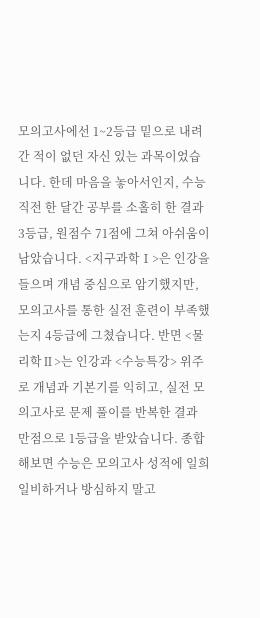모의고사에선 1~2등급 밑으로 내려간 적이 없던 자신 있는 과목이었습니다. 한데 마음을 놓아서인지, 수능 직전 한 달간 공부를 소홀히 한 결과 3등급, 원점수 71점에 그쳐 아쉬움이 남았습니다. <지구과학Ⅰ>은 인강을 들으며 개념 중심으로 암기했지만, 모의고사를 통한 실전 훈련이 부족했는지 4등급에 그쳤습니다. 반면 <물리학Ⅱ>는 인강과 <수능특강> 위주로 개념과 기본기를 익히고, 실전 모의고사로 문제 풀이를 반복한 결과 만점으로 1등급을 받았습니다. 종합해보면 수능은 모의고사 성적에 일희일비하거나 방심하지 말고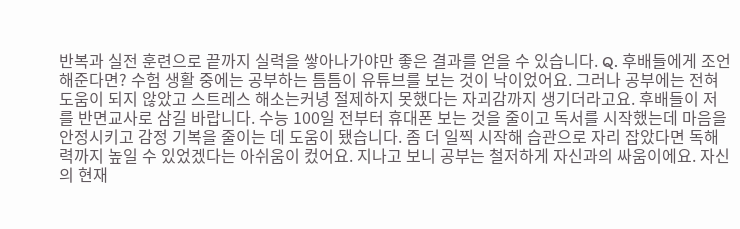반복과 실전 훈련으로 끝까지 실력을 쌓아나가야만 좋은 결과를 얻을 수 있습니다. Q. 후배들에게 조언해준다면? 수험 생활 중에는 공부하는 틈틈이 유튜브를 보는 것이 낙이었어요. 그러나 공부에는 전혀 도움이 되지 않았고 스트레스 해소는커녕 절제하지 못했다는 자괴감까지 생기더라고요. 후배들이 저를 반면교사로 삼길 바랍니다. 수능 100일 전부터 휴대폰 보는 것을 줄이고 독서를 시작했는데 마음을 안정시키고 감정 기복을 줄이는 데 도움이 됐습니다. 좀 더 일찍 시작해 습관으로 자리 잡았다면 독해력까지 높일 수 있었겠다는 아쉬움이 컸어요. 지나고 보니 공부는 철저하게 자신과의 싸움이에요. 자신의 현재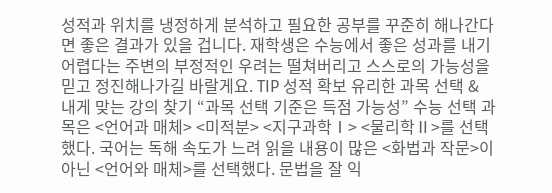성적과 위치를 냉정하게 분석하고 필요한 공부를 꾸준히 해나간다면 좋은 결과가 있을 겁니다. 재학생은 수능에서 좋은 성과를 내기 어렵다는 주변의 부정적인 우려는 떨쳐버리고 스스로의 가능성을 믿고 정진해나가길 바랄게요. TIP 성적 확보 유리한 과목 선택 & 내게 맞는 강의 찾기 “과목 선택 기준은 득점 가능성” 수능 선택 과목은 <언어과 매체> <미적분> <지구과학Ⅰ> <물리학Ⅱ>를 선택했다. 국어는 독해 속도가 느려 읽을 내용이 많은 <화법과 작문>이 아닌 <언어와 매체>를 선택했다. 문법을 잘 익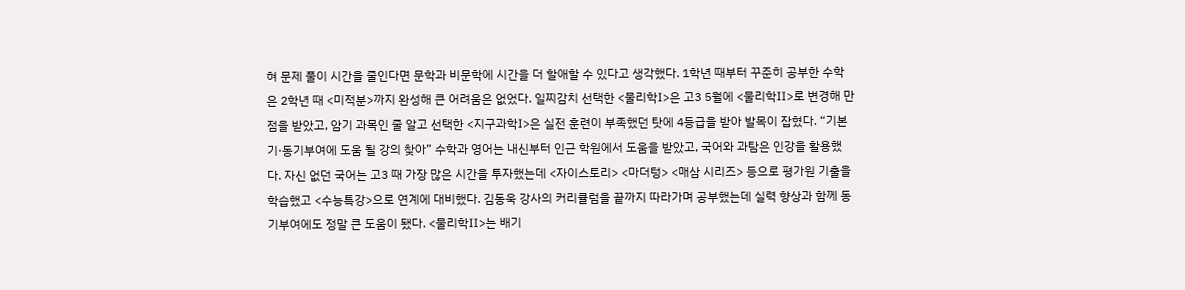혀 문제 풀이 시간을 줄인다면 문학과 비문학에 시간을 더 할애할 수 있다고 생각했다. 1학년 때부터 꾸준히 공부한 수학은 2학년 때 <미적분>까지 완성해 큰 어려움은 없었다. 일찌감치 선택한 <물리학Ⅰ>은 고3 5월에 <물리학Ⅱ>로 변경해 만점을 받았고, 암기 과목인 줄 알고 선택한 <지구과학Ⅰ>은 실전 훈련이 부족했던 탓에 4등급을 받아 발목이 잡혔다. “기본기·동기부여에 도움 될 강의 찾아” 수학과 영어는 내신부터 인근 학원에서 도움을 받았고, 국어와 과탐은 인강을 활용했다. 자신 없던 국어는 고3 때 가장 많은 시간을 투자했는데 <자이스토리> <마더텅> <매삼 시리즈> 등으로 평가원 기출을 학습했고 <수능특강>으로 연계에 대비했다. 김동욱 강사의 커리큘럼을 끝까지 따라가며 공부했는데 실력 향상과 함께 동기부여에도 정말 큰 도움이 됐다. <물리학Ⅱ>는 배기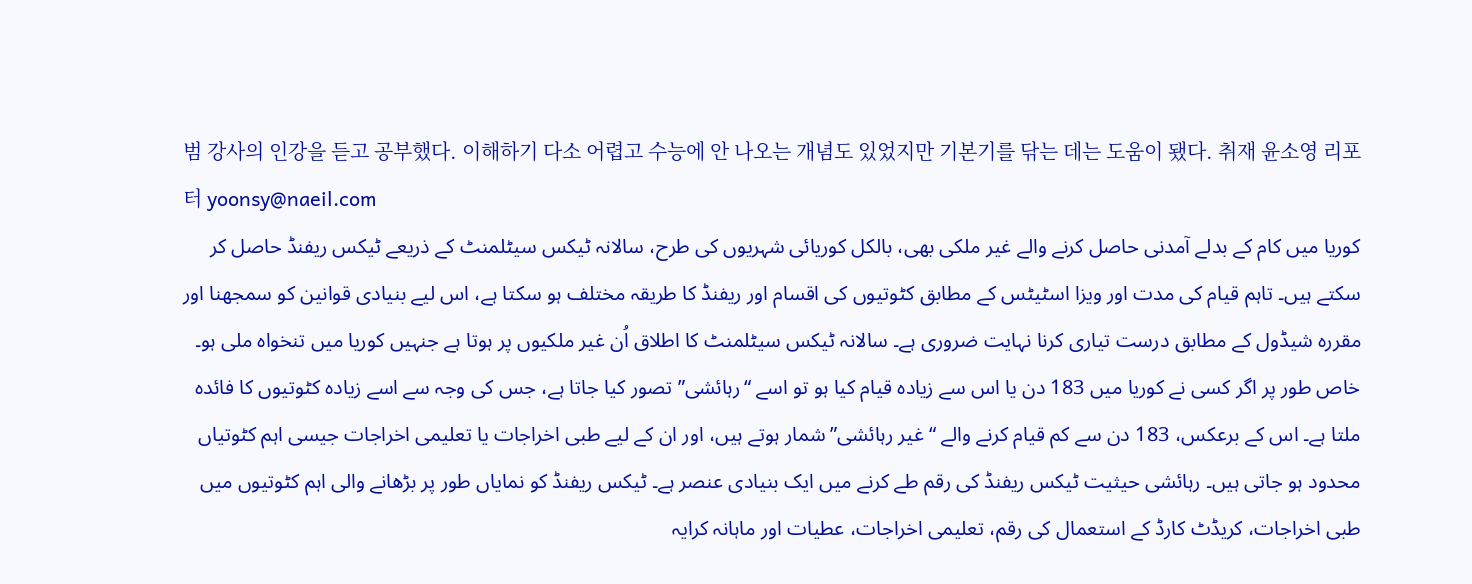범 강사의 인강을 듣고 공부했다. 이해하기 다소 어렵고 수능에 안 나오는 개념도 있었지만 기본기를 닦는 데는 도움이 됐다. 취재 윤소영 리포터 yoonsy@naeil.com
کوریا میں کام کے بدلے آمدنی حاصل کرنے والے غیر ملکی بھی، بالکل کوریائی شہریوں کی طرح، سالانہ ٹیکس سیٹلمنٹ کے ذریعے ٹیکس ریفنڈ حاصل کر سکتے ہیں۔ تاہم قیام کی مدت اور ویزا اسٹیٹس کے مطابق کٹوتیوں کی اقسام اور ریفنڈ کا طریقہ مختلف ہو سکتا ہے، اس لیے بنیادی قوانین کو سمجھنا اور مقررہ شیڈول کے مطابق درست تیاری کرنا نہایت ضروری ہے۔ سالانہ ٹیکس سیٹلمنٹ کا اطلاق اُن غیر ملکیوں پر ہوتا ہے جنہیں کوریا میں تنخواہ ملی ہو۔ خاص طور پر اگر کسی نے کوریا میں 183 دن یا اس سے زیادہ قیام کیا ہو تو اسے “رہائشی” تصور کیا جاتا ہے، جس کی وجہ سے اسے زیادہ کٹوتیوں کا فائدہ ملتا ہے۔ اس کے برعکس، 183 دن سے کم قیام کرنے والے “غیر رہائشی” شمار ہوتے ہیں، اور ان کے لیے طبی اخراجات یا تعلیمی اخراجات جیسی اہم کٹوتیاں محدود ہو جاتی ہیں۔ رہائشی حیثیت ٹیکس ریفنڈ کی رقم طے کرنے میں ایک بنیادی عنصر ہے۔ ٹیکس ریفنڈ کو نمایاں طور پر بڑھانے والی اہم کٹوتیوں میں طبی اخراجات، کریڈٹ کارڈ کے استعمال کی رقم، تعلیمی اخراجات، عطیات اور ماہانہ کرایہ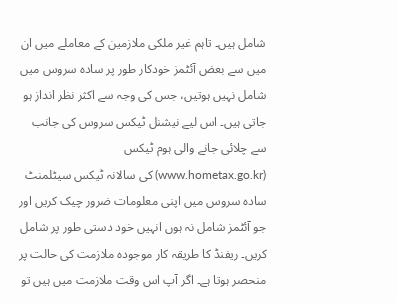شامل ہیں۔ تاہم غیر ملکی ملازمین کے معاملے میں ان میں سے بعض آئٹمز خودکار طور پر سادہ سروس میں شامل نہیں ہوتیں، جس کی وجہ سے اکثر نظر انداز ہو جاتی ہیں۔ اس لیے نیشنل ٹیکس سروس کی جانب سے چلائی جانے والی ہوم ٹیکس (www.hometax.go.kr) کی سالانہ ٹیکس سیٹلمنٹ سادہ سروس میں اپنی معلومات ضرور چیک کریں اور جو آئٹمز شامل نہ ہوں انہیں خود دستی طور پر شامل کریں۔ ریفنڈ کا طریقہ کار موجودہ ملازمت کی حالت پر منحصر ہوتا ہے۔ اگر آپ اس وقت ملازمت میں ہیں تو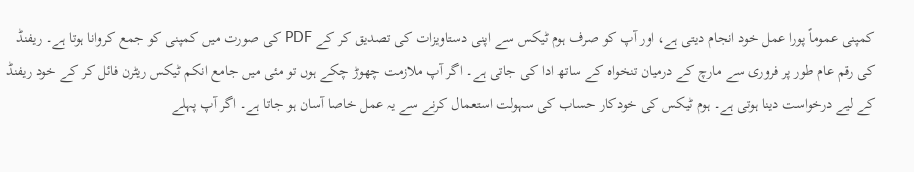کمپنی عموماً پورا عمل خود انجام دیتی ہے، اور آپ کو صرف ہوم ٹیکس سے اپنی دستاویزات کی تصدیق کر کے PDF کی صورت میں کمپنی کو جمع کروانا ہوتا ہے۔ ریفنڈ کی رقم عام طور پر فروری سے مارچ کے درمیان تنخواہ کے ساتھ ادا کی جاتی ہے۔ اگر آپ ملازمت چھوڑ چکے ہوں تو مئی میں جامع انکم ٹیکس ریٹرن فائل کر کے خود ریفنڈ کے لیے درخواست دینا ہوتی ہے۔ ہوم ٹیکس کی خودکار حساب کی سہولت استعمال کرنے سے یہ عمل خاصا آسان ہو جاتا ہے۔ اگر آپ پہلے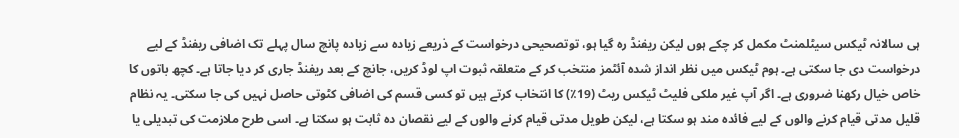ہی سالانہ ٹیکس سیٹلمنٹ مکمل کر چکے ہوں لیکن ریفنڈ رہ گیا ہو، توتصحیحی درخواست کے ذریعے زیادہ سے زیادہ پانچ سال پہلے تک اضافی ریفنڈ کے لیے درخواست دی جا سکتی ہے۔ ہوم ٹیکس میں نظر انداز شدہ آئٹمز منتخب کر کے متعلقہ ثبوت اپ لوڈ کریں، جانچ کے بعد ریفنڈ جاری کر دیا جاتا ہے۔ کچھ باتوں کا خاص خیال رکھنا ضروری ہے۔ اگر آپ غیر ملکی فلیٹ ٹیکس ریٹ (19٪) کا انتخاب کرتے ہیں تو کسی قسم کی اضافی کٹوتی حاصل نہیں کی جا سکتی۔ یہ نظام قلیل مدتی قیام کرنے والوں کے لیے فائدہ مند ہو سکتا ہے، لیکن طویل مدتی قیام کرنے والوں کے لیے نقصان دہ ثابت ہو سکتا ہے۔ اسی طرح ملازمت کی تبدیلی یا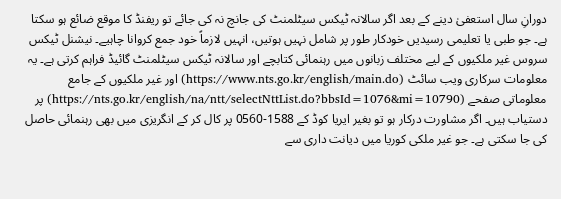دورانِ سال استعفیٰ دینے کے بعد اگر سالانہ ٹیکس سیٹلمنٹ کی جانچ نہ کی جائے تو ریفنڈ کا موقع ضائع ہو سکتا ہے۔ جو طبی یا تعلیمی رسیدیں خودکار طور پر شامل نہیں ہوتیں، انہیں لازماً خود جمع کروانا چاہیے۔ نیشنل ٹیکس سروس غیر ملکیوں کے لیے مختلف زبانوں میں رہنمائی کتابچے اور سالانہ ٹیکس سیٹلمنٹ گائیڈ فراہم کرتی ہے۔ یہ معلومات سرکاری ویب سائٹ (https://www.nts.go.kr/english/main.do) اور غیر ملکیوں کے جامع معلوماتی صفحے (https://nts.go.kr/english/na/ntt/selectNttList.do?bbsId=1076&mi=10790) پر دستیاب ہیں۔ اگر مشاورت درکار ہو تو بغیر ایریا کوڈ کے 1588-0560 پر کال کر کے انگریزی میں بھی رہنمائی حاصل کی جا سکتی ہے۔ جو غیر ملکی کوریا میں دیانت داری سے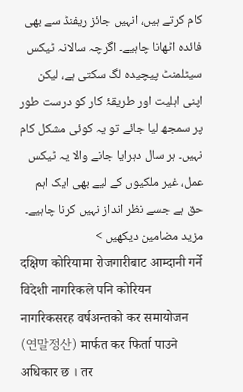کام کرتے ہیں، انہیں جائز ریفنڈ سے بھی فائدہ اٹھانا چاہیے۔ اگرچہ سالانہ ٹیکس سیٹلمنٹ پیچیدہ لگ سکتی ہے، لیکن اپنی اہلیت اور طریقۂ کار کو درست طور پر سمجھ لیا جائے تو یہ کوئی مشکل کام نہیں۔ ہر سال دہرایا جانے والا یہ ٹیکس عمل، غیر ملکیوں کے لیے بھی ایک اہم حق ہے جسے نظر انداز نہیں کرنا چاہیے۔ مزید مضامین دیکھیں >
दक्षिण कोरियामा रोजगारीबाट आम्दानी गर्ने विदेशी नागरिकले पनि कोरियन नागरिकसरह वर्षअन्तको कर समायोजन (연말정산) मार्फत कर फिर्ता पाउने अधिकार छ । तर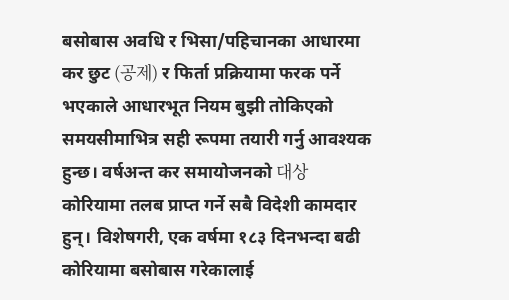बसोबास अवधि र भिसा/पहिचानका आधारमा कर छुट (공제) र फिर्ता प्रक्रियामा फरक पर्ने भएकाले आधारभूत नियम बुझी तोकिएको समयसीमाभित्र सही रूपमा तयारी गर्नु आवश्यक हुन्छ। वर्षअन्त कर समायोजनको 대상 कोरियामा तलब प्राप्त गर्ने सबै विदेशी कामदार हुन्। विशेषगरी, एक वर्षमा १८३ दिनभन्दा बढी कोरियामा बसोबास गरेकालाई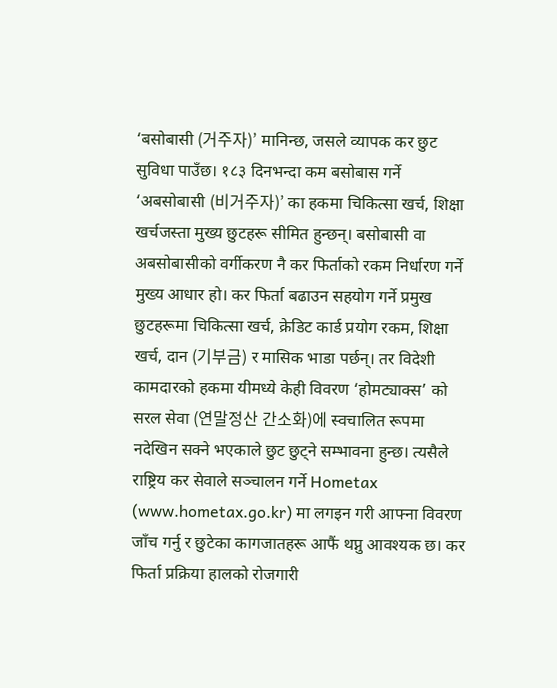‘बसोबासी (거주자)’ मानिन्छ, जसले व्यापक कर छुट सुविधा पाउँछ। १८३ दिनभन्दा कम बसोबास गर्ने ‘अबसोबासी (비거주자)’ का हकमा चिकित्सा खर्च, शिक्षा खर्चजस्ता मुख्य छुटहरू सीमित हुन्छन्। बसोबासी वा अबसोबासीको वर्गीकरण नै कर फिर्ताको रकम निर्धारण गर्ने मुख्य आधार हो। कर फिर्ता बढाउन सहयोग गर्ने प्रमुख छुटहरूमा चिकित्सा खर्च, क्रेडिट कार्ड प्रयोग रकम, शिक्षा खर्च, दान (기부금) र मासिक भाडा पर्छन्। तर विदेशी कामदारको हकमा यीमध्ये केही विवरण ‘होमट्याक्स’ को सरल सेवा (연말정산 간소화)에 स्वचालित रूपमा नदेखिन सक्ने भएकाले छुट छुट्ने सम्भावना हुन्छ। त्यसैले राष्ट्रिय कर सेवाले सञ्चालन गर्ने Hometax (www.hometax.go.kr) मा लगइन गरी आफ्ना विवरण जाँच गर्नु र छुटेका कागजातहरू आफैं थप्नु आवश्यक छ। कर फिर्ता प्रक्रिया हालको रोजगारी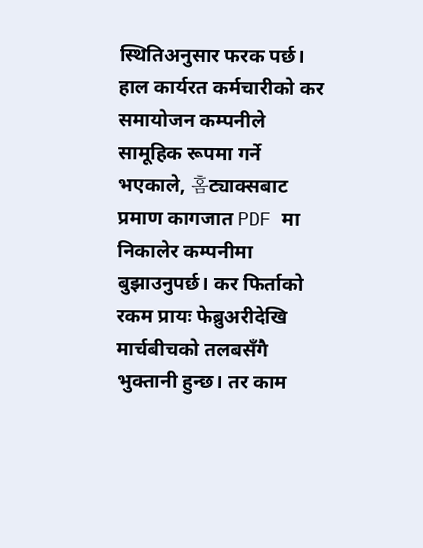स्थितिअनुसार फरक पर्छ। हाल कार्यरत कर्मचारीको कर समायोजन कम्पनीले सामूहिक रूपमा गर्ने भएकाले, 홈ट्याक्सबाट प्रमाण कागजात PDF मा निकालेर कम्पनीमा बुझाउनुपर्छ। कर फिर्ताको रकम प्रायः फेब्रुअरीदेखि मार्चबीचको तलबसँगै भुक्तानी हुन्छ। तर काम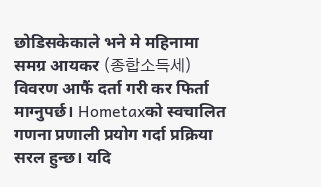छोडिसकेकाले भने मे महिनामा समग्र आयकर (종합소득세) विवरण आफैं दर्ता गरी कर फिर्ता माग्नुपर्छ। Hometaxको स्वचालित गणना प्रणाली प्रयोग गर्दा प्रक्रिया सरल हुन्छ। यदि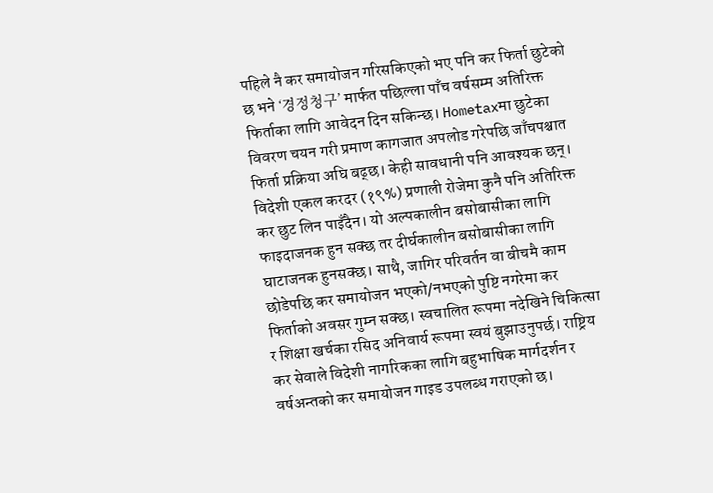पहिले नै कर समायोजन गरिसकिएको भए पनि कर फिर्ता छुटेको छ भने ‘경정청구’ मार्फत पछिल्ला पाँच वर्षसम्म अतिरिक्त फिर्ताका लागि आवेदन दिन सकिन्छ। Hometaxमा छुटेका विवरण चयन गरी प्रमाण कागजात अपलोड गरेपछि जाँचपश्चात फिर्ता प्रक्रिया अघि बढ्छ। केही सावधानी पनि आवश्यक छन्। विदेशी एकल करदर (१९%) प्रणाली रोजेमा कुनै पनि अतिरिक्त कर छुट लिन पाइँदैन। यो अल्पकालीन बसोबासीका लागि फाइदाजनक हुन सक्छ तर दीर्घकालीन बसोबासीका लागि घाटाजनक हुनसक्छ। साथै, जागिर परिवर्तन वा बीचमै काम छोडेपछि कर समायोजन भएको/नभएको पुष्टि नगरेमा कर फिर्ताको अवसर गुम्न सक्छ। स्वचालित रूपमा नदेखिने चिकित्सा र शिक्षा खर्चका रसिद अनिवार्य रूपमा स्वयं बुझाउनुपर्छ। राष्ट्रिय कर सेवाले विदेशी नागरिकका लागि बहुभाषिक मार्गदर्शन र वर्षअन्तको कर समायोजन गाइड उपलब्ध गराएको छ।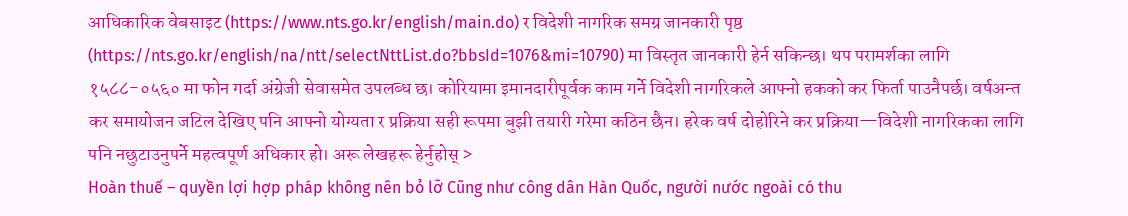आधिकारिक वेबसाइट (https://www.nts.go.kr/english/main.do) र विदेशी नागरिक समग्र जानकारी पृष्ठ (https://nts.go.kr/english/na/ntt/selectNttList.do?bbsId=1076&mi=10790) मा विस्तृत जानकारी हेर्न सकिन्छ। थप परामर्शका लागि १५८८-०५६० मा फोन गर्दा अंग्रेजी सेवासमेत उपलब्ध छ। कोरियामा इमानदारीपूर्वक काम गर्ने विदेशी नागरिकले आफ्नो हकको कर फिर्ता पाउनैपर्छ। वर्षअन्त कर समायोजन जटिल देखिए पनि आफ्नो योग्यता र प्रक्रिया सही रूपमा बुझी तयारी गरेमा कठिन छैन। हरेक वर्ष दोहोरिने कर प्रक्रिया—विदेशी नागरिकका लागि पनि नछुटाउनुपर्ने महत्वपूर्ण अधिकार हो। अरू लेखहरू हेर्नुहोस् >
Hoàn thuế – quyền lợi hợp pháp không nên bỏ lỡ Cũng như công dân Hàn Quốc, người nước ngoài có thu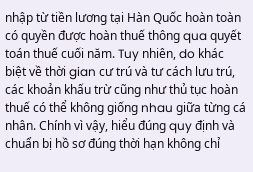nhập từ tiền lương tại Hàn Quốc hoàn toàn có quyền được hoàn thuế thông qua quyết toán thuế cuối năm. Tuy nhiên, do khác biệt về thời gian cư trú và tư cách lưu trú, các khoản khấu trừ cũng như thủ tục hoàn thuế có thể không giống nhau giữa từng cá nhân. Chính vì vậy, hiểu đúng quy định và chuẩn bị hồ sơ đúng thời hạn không chỉ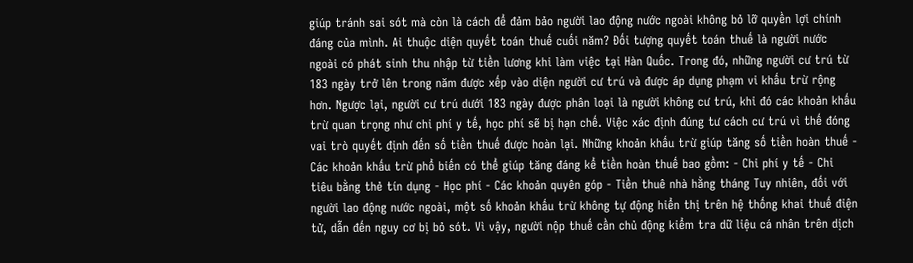giúp tránh sai sót mà còn là cách để đảm bảo người lao động nước ngoài không bỏ lỡ quyền lợi chính đáng của mình. Ai thuộc diện quyết toán thuế cuối năm? Đối tượng quyết toán thuế là người nước ngoài có phát sinh thu nhập từ tiền lương khi làm việc tại Hàn Quốc. Trong đó, những người cư trú từ 183 ngày trở lên trong năm được xếp vào diện người cư trú và được áp dụng phạm vi khấu trừ rộng hơn. Ngược lại, người cư trú dưới 183 ngày được phân loại là người không cư trú, khi đó các khoản khấu trừ quan trọng như chi phí y tế, học phí sẽ bị hạn chế. Việc xác định đúng tư cách cư trú vì thế đóng vai trò quyết định đến số tiền thuế được hoàn lại. Những khoản khấu trừ giúp tăng số tiền hoàn thuế - Các khoản khấu trừ phổ biến có thể giúp tăng đáng kể tiền hoàn thuế bao gồm: - Chi phí y tế - Chi tiêu bằng thẻ tín dụng - Học phí - Các khoản quyên góp - Tiền thuê nhà hằng tháng Tuy nhiên, đối với người lao động nước ngoài, một số khoản khấu trừ không tự động hiển thị trên hệ thống khai thuế điện tử, dẫn đến nguy cơ bị bỏ sót. Vì vậy, người nộp thuế cần chủ động kiểm tra dữ liệu cá nhân trên dịch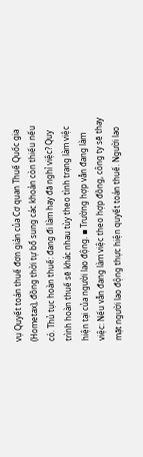vụ Quyết toán thuế đơn giản của Cơ quan Thuế Quốc gia (Hometax), đồng thời tự bổ sung các khoản còn thiếu nếu có. Thủ tục hoàn thuế: đang đi làm hay đã nghỉ việc? Quy trình hoàn thuế sẽ khác nhau tùy theo tình trạng làm việc hiện tại của người lao động. ▪ Trường hợp vẫn đang làm việc: Nếu vẫn đang làm việc theo hợp đồng, công ty sẽ thay mặt người lao động thực hiện quyết toán thuế. Người lao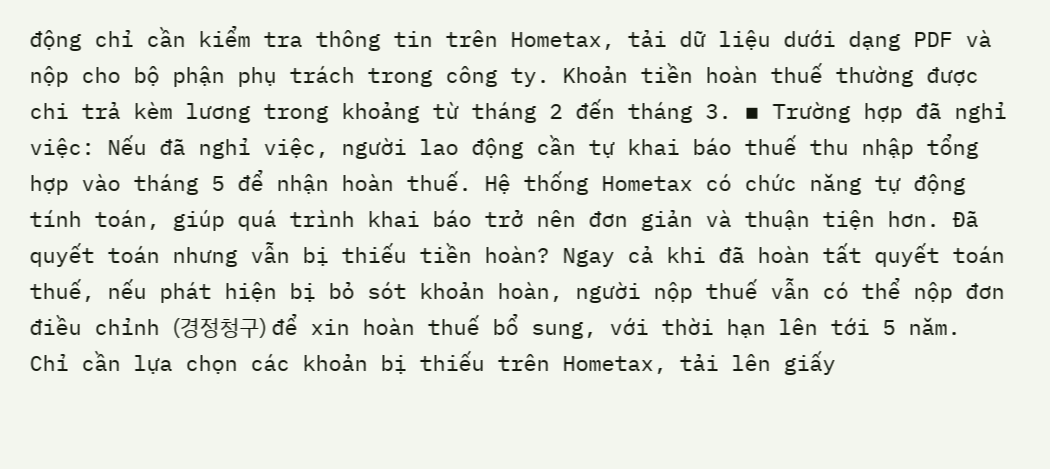động chỉ cần kiểm tra thông tin trên Hometax, tải dữ liệu dưới dạng PDF và nộp cho bộ phận phụ trách trong công ty. Khoản tiền hoàn thuế thường được chi trả kèm lương trong khoảng từ tháng 2 đến tháng 3. ▪ Trường hợp đã nghỉ việc: Nếu đã nghỉ việc, người lao động cần tự khai báo thuế thu nhập tổng hợp vào tháng 5 để nhận hoàn thuế. Hệ thống Hometax có chức năng tự động tính toán, giúp quá trình khai báo trở nên đơn giản và thuận tiện hơn. Đã quyết toán nhưng vẫn bị thiếu tiền hoàn? Ngay cả khi đã hoàn tất quyết toán thuế, nếu phát hiện bị bỏ sót khoản hoàn, người nộp thuế vẫn có thể nộp đơn điều chỉnh (경정청구) để xin hoàn thuế bổ sung, với thời hạn lên tới 5 năm. Chỉ cần lựa chọn các khoản bị thiếu trên Hometax, tải lên giấy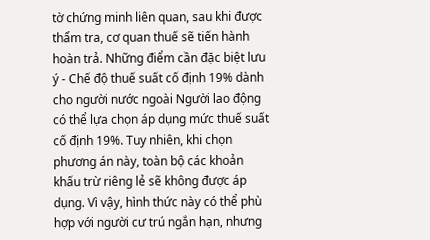tờ chứng minh liên quan, sau khi được thẩm tra, cơ quan thuế sẽ tiến hành hoàn trả. Những điểm cần đặc biệt lưu ý - Chế độ thuế suất cố định 19% dành cho người nước ngoài Người lao động có thể lựa chọn áp dụng mức thuế suất cố định 19%. Tuy nhiên, khi chọn phương án này, toàn bộ các khoản khấu trừ riêng lẻ sẽ không được áp dụng. Vì vậy, hình thức này có thể phù hợp với người cư trú ngắn hạn, nhưng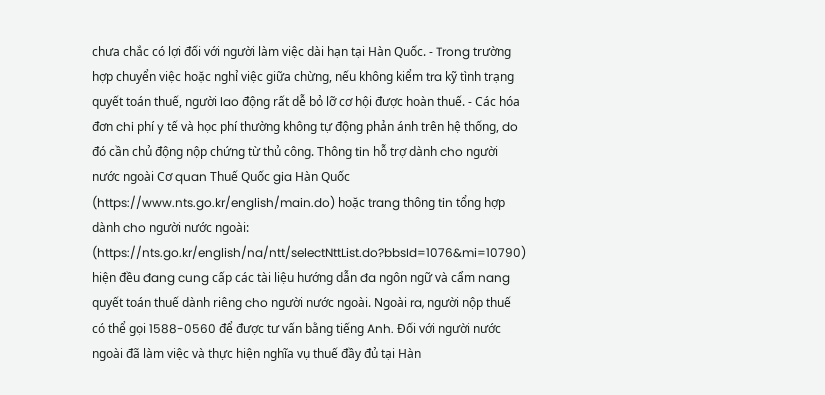chưa chắc có lợi đối với người làm việc dài hạn tại Hàn Quốc. - Trong trường hợp chuyển việc hoặc nghỉ việc giữa chừng, nếu không kiểm tra kỹ tình trạng quyết toán thuế, người lao động rất dễ bỏ lỡ cơ hội được hoàn thuế. - Các hóa đơn chi phí y tế và học phí thường không tự động phản ánh trên hệ thống, do đó cần chủ động nộp chứng từ thủ công. Thông tin hỗ trợ dành cho người nước ngoài Cơ quan Thuế Quốc gia Hàn Quốc (https://www.nts.go.kr/english/main.do) hoặc trang thông tin tổng hợp dành cho người nước ngoài: (https://nts.go.kr/english/na/ntt/selectNttList.do?bbsId=1076&mi=10790) hiện đều đang cung cấp các tài liệu hướng dẫn đa ngôn ngữ và cẩm nang quyết toán thuế dành riêng cho người nước ngoài. Ngoài ra, người nộp thuế có thể gọi 1588-0560 để được tư vấn bằng tiếng Anh. Đối với người nước ngoài đã làm việc và thực hiện nghĩa vụ thuế đầy đủ tại Hàn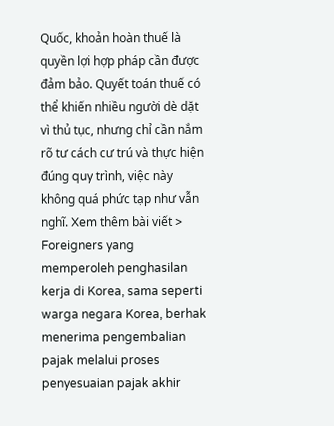Quốc, khoản hoàn thuế là quyền lợi hợp pháp cần được đảm bảo. Quyết toán thuế có thể khiến nhiều người dè dặt vì thủ tục, nhưng chỉ cần nắm rõ tư cách cư trú và thực hiện đúng quy trình, việc này không quá phức tạp như vẫn nghĩ. Xem thêm bài viết >
Foreigners yang memperoleh penghasilan kerja di Korea, sama seperti warga negara Korea, berhak menerima pengembalian pajak melalui proses penyesuaian pajak akhir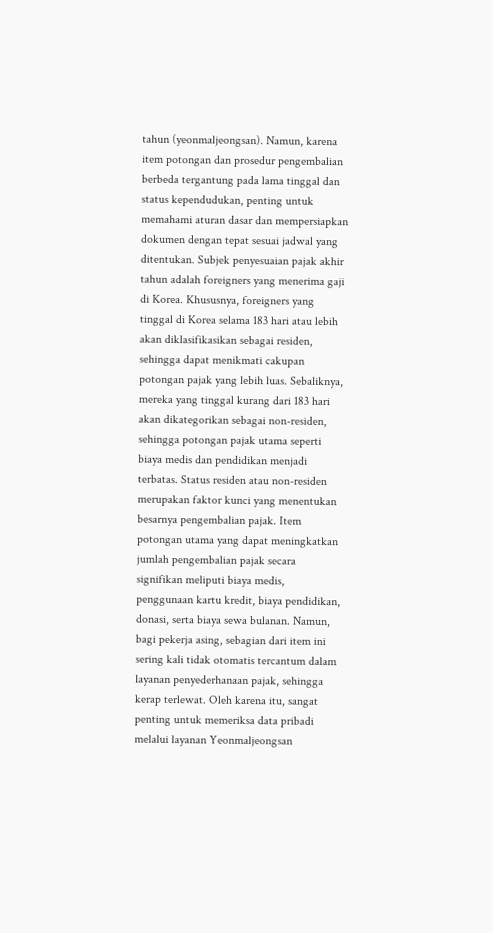tahun (yeonmaljeongsan). Namun, karena item potongan dan prosedur pengembalian berbeda tergantung pada lama tinggal dan status kependudukan, penting untuk memahami aturan dasar dan mempersiapkan dokumen dengan tepat sesuai jadwal yang ditentukan. Subjek penyesuaian pajak akhir tahun adalah foreigners yang menerima gaji di Korea. Khususnya, foreigners yang tinggal di Korea selama 183 hari atau lebih akan diklasifikasikan sebagai residen, sehingga dapat menikmati cakupan potongan pajak yang lebih luas. Sebaliknya, mereka yang tinggal kurang dari 183 hari akan dikategorikan sebagai non-residen, sehingga potongan pajak utama seperti biaya medis dan pendidikan menjadi terbatas. Status residen atau non-residen merupakan faktor kunci yang menentukan besarnya pengembalian pajak. Item potongan utama yang dapat meningkatkan jumlah pengembalian pajak secara signifikan meliputi biaya medis, penggunaan kartu kredit, biaya pendidikan, donasi, serta biaya sewa bulanan. Namun, bagi pekerja asing, sebagian dari item ini sering kali tidak otomatis tercantum dalam layanan penyederhanaan pajak, sehingga kerap terlewat. Oleh karena itu, sangat penting untuk memeriksa data pribadi melalui layanan Yeonmaljeongsan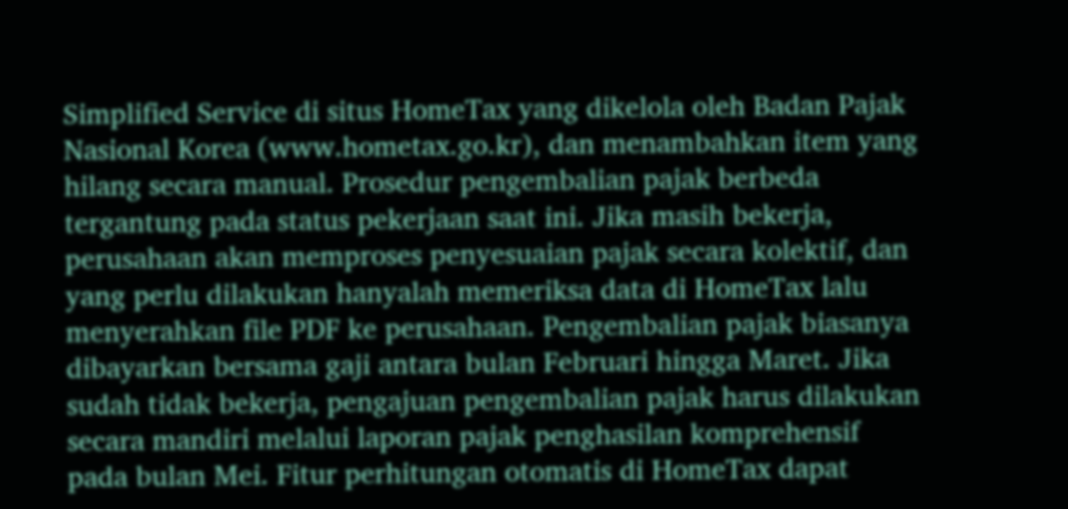Simplified Service di situs HomeTax yang dikelola oleh Badan Pajak Nasional Korea (www.hometax.go.kr), dan menambahkan item yang hilang secara manual. Prosedur pengembalian pajak berbeda tergantung pada status pekerjaan saat ini. Jika masih bekerja, perusahaan akan memproses penyesuaian pajak secara kolektif, dan yang perlu dilakukan hanyalah memeriksa data di HomeTax lalu menyerahkan file PDF ke perusahaan. Pengembalian pajak biasanya dibayarkan bersama gaji antara bulan Februari hingga Maret. Jika sudah tidak bekerja, pengajuan pengembalian pajak harus dilakukan secara mandiri melalui laporan pajak penghasilan komprehensif pada bulan Mei. Fitur perhitungan otomatis di HomeTax dapat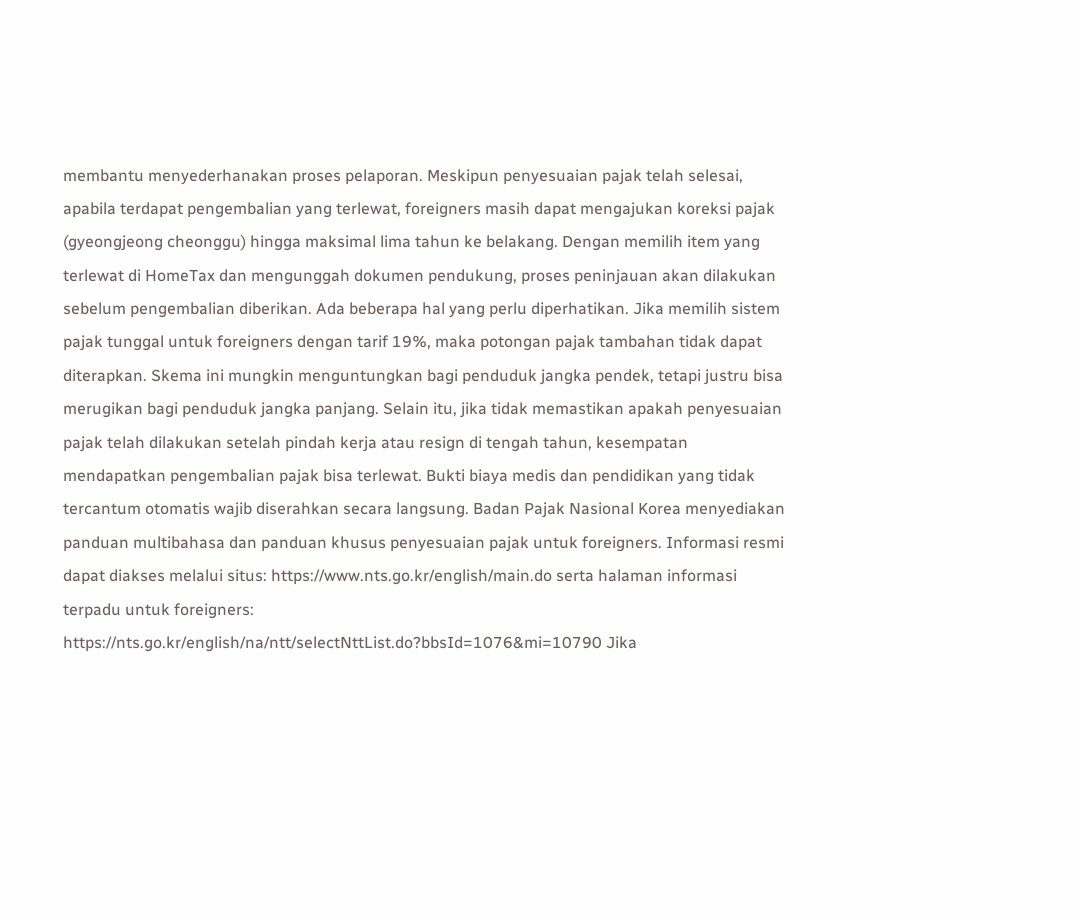membantu menyederhanakan proses pelaporan. Meskipun penyesuaian pajak telah selesai, apabila terdapat pengembalian yang terlewat, foreigners masih dapat mengajukan koreksi pajak (gyeongjeong cheonggu) hingga maksimal lima tahun ke belakang. Dengan memilih item yang terlewat di HomeTax dan mengunggah dokumen pendukung, proses peninjauan akan dilakukan sebelum pengembalian diberikan. Ada beberapa hal yang perlu diperhatikan. Jika memilih sistem pajak tunggal untuk foreigners dengan tarif 19%, maka potongan pajak tambahan tidak dapat diterapkan. Skema ini mungkin menguntungkan bagi penduduk jangka pendek, tetapi justru bisa merugikan bagi penduduk jangka panjang. Selain itu, jika tidak memastikan apakah penyesuaian pajak telah dilakukan setelah pindah kerja atau resign di tengah tahun, kesempatan mendapatkan pengembalian pajak bisa terlewat. Bukti biaya medis dan pendidikan yang tidak tercantum otomatis wajib diserahkan secara langsung. Badan Pajak Nasional Korea menyediakan panduan multibahasa dan panduan khusus penyesuaian pajak untuk foreigners. Informasi resmi dapat diakses melalui situs: https://www.nts.go.kr/english/main.do serta halaman informasi terpadu untuk foreigners: https://nts.go.kr/english/na/ntt/selectNttList.do?bbsId=1076&mi=10790 Jika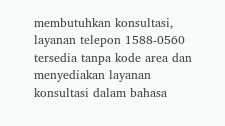membutuhkan konsultasi, layanan telepon 1588-0560 tersedia tanpa kode area dan menyediakan layanan konsultasi dalam bahasa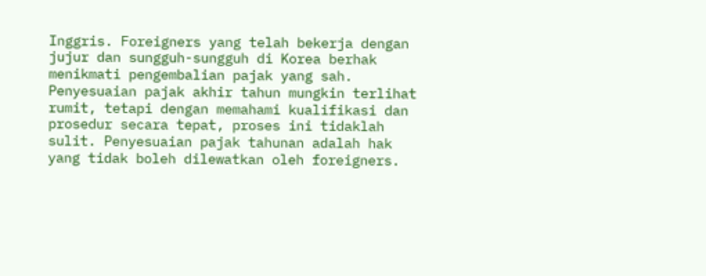Inggris. Foreigners yang telah bekerja dengan jujur dan sungguh-sungguh di Korea berhak menikmati pengembalian pajak yang sah. Penyesuaian pajak akhir tahun mungkin terlihat rumit, tetapi dengan memahami kualifikasi dan prosedur secara tepat, proses ini tidaklah sulit. Penyesuaian pajak tahunan adalah hak yang tidak boleh dilewatkan oleh foreigners.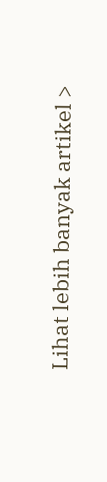Lihat lebih banyak artikel >